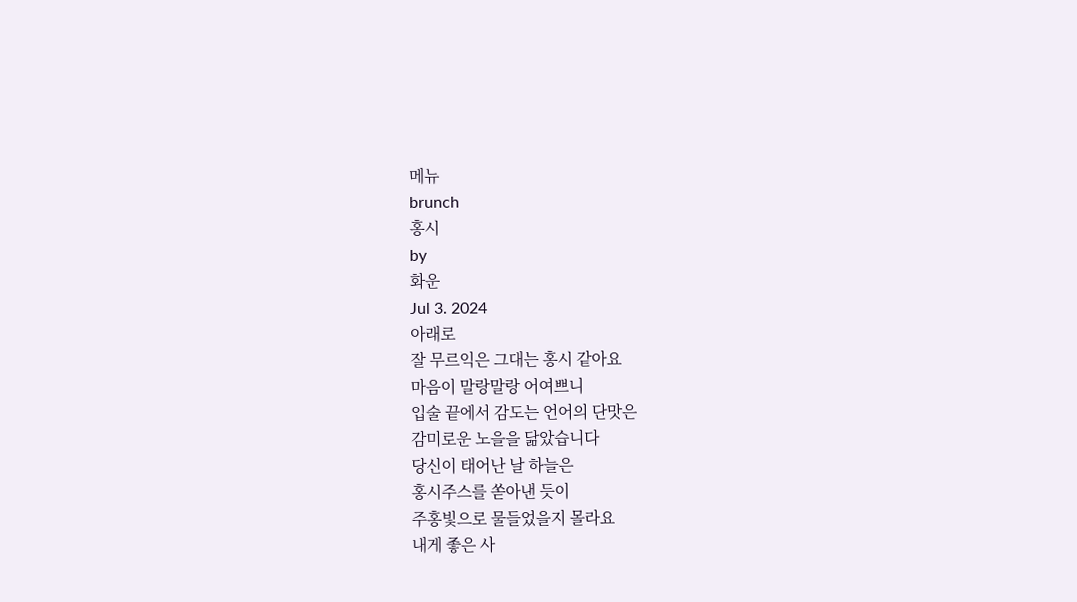메뉴
brunch
홍시
by
화운
Jul 3. 2024
아래로
잘 무르익은 그대는 홍시 같아요
마음이 말랑말랑 어여쁘니
입술 끝에서 감도는 언어의 단맛은
감미로운 노을을 닮았습니다
당신이 태어난 날 하늘은
홍시주스를 쏟아낸 듯이
주홍빛으로 물들었을지 몰라요
내게 좋은 사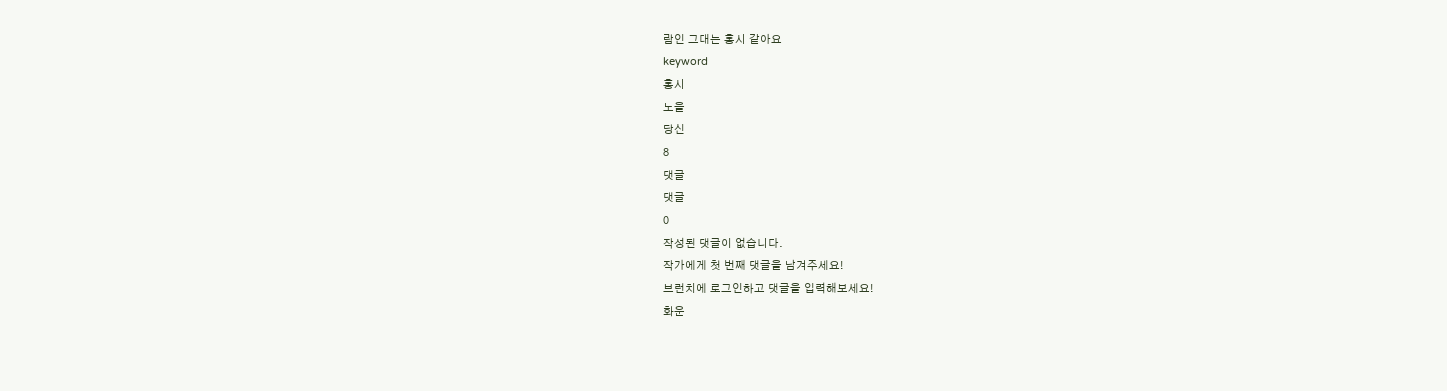람인 그대는 홍시 같아요
keyword
홍시
노을
당신
8
댓글
댓글
0
작성된 댓글이 없습니다.
작가에게 첫 번째 댓글을 남겨주세요!
브런치에 로그인하고 댓글을 입력해보세요!
화운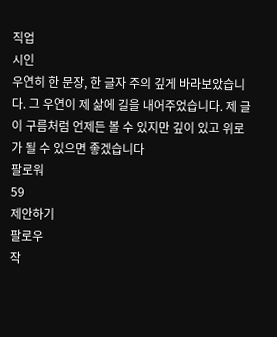직업
시인
우연히 한 문장, 한 글자 주의 깊게 바라보았습니다. 그 우연이 제 삶에 길을 내어주었습니다. 제 글이 구름처럼 언제든 볼 수 있지만 깊이 있고 위로가 될 수 있으면 좋겠습니다
팔로워
59
제안하기
팔로우
작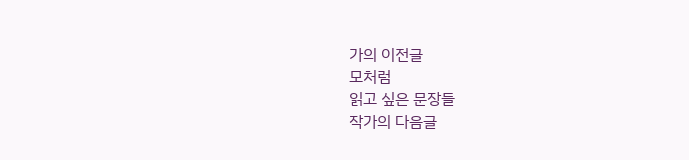가의 이전글
모처럼
읽고 싶은 문장들
작가의 다음글